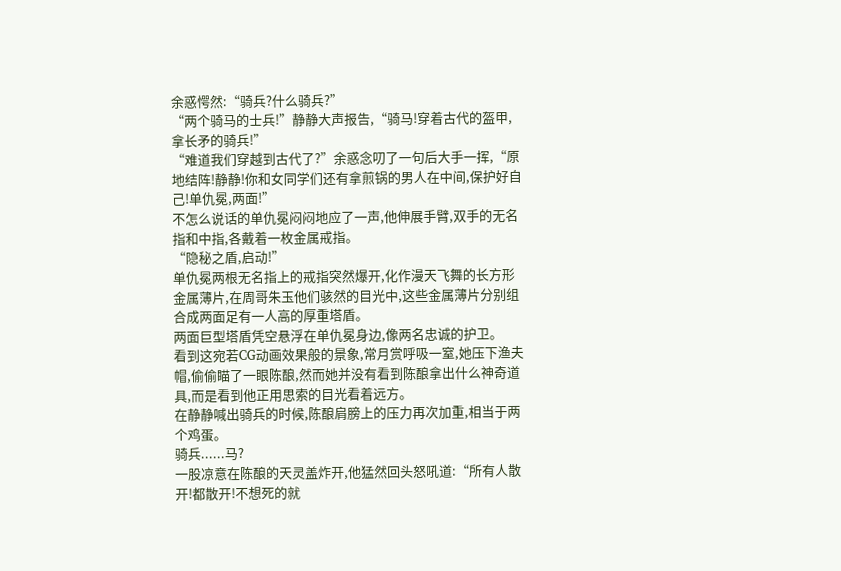余惑愕然:“骑兵?什么骑兵?”
“两个骑马的士兵!”静静大声报告,“骑马!穿着古代的盔甲,拿长矛的骑兵!”
“难道我们穿越到古代了?”余惑念叨了一句后大手一挥,“原地结阵!静静!你和女同学们还有拿煎锅的男人在中间,保护好自己!单仇冕,两面!”
不怎么说话的单仇冕闷闷地应了一声,他伸展手臂,双手的无名指和中指,各戴着一枚金属戒指。
“隐秘之盾,启动!”
单仇冕两根无名指上的戒指突然爆开,化作漫天飞舞的长方形金属薄片,在周哥朱玉他们骇然的目光中,这些金属薄片分别组合成两面足有一人高的厚重塔盾。
两面巨型塔盾凭空悬浮在单仇冕身边,像两名忠诚的护卫。
看到这宛若CG动画效果般的景象,常月赏呼吸一窒,她压下渔夫帽,偷偷瞄了一眼陈酿,然而她并没有看到陈酿拿出什么神奇道具,而是看到他正用思索的目光看着远方。
在静静喊出骑兵的时候,陈酿肩膀上的压力再次加重,相当于两个鸡蛋。
骑兵......马?
一股凉意在陈酿的天灵盖炸开,他猛然回头怒吼道:“所有人散开!都散开!不想死的就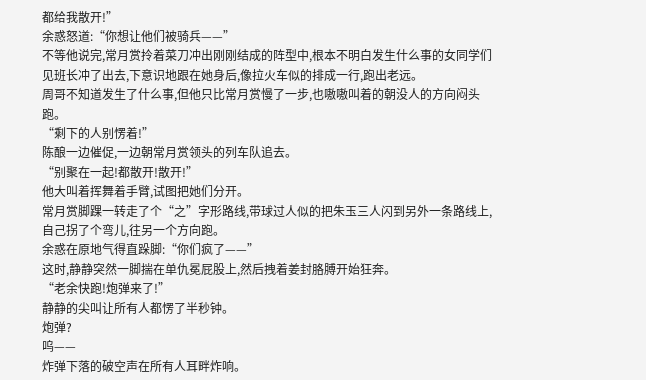都给我散开!”
余惑怒道:“你想让他们被骑兵——”
不等他说完,常月赏拎着菜刀冲出刚刚结成的阵型中,根本不明白发生什么事的女同学们见班长冲了出去,下意识地跟在她身后,像拉火车似的排成一行,跑出老远。
周哥不知道发生了什么事,但他只比常月赏慢了一步,也嗷嗷叫着的朝没人的方向闷头跑。
“剩下的人别愣着!”
陈酿一边催促,一边朝常月赏领头的列车队追去。
“别聚在一起!都散开!散开!”
他大叫着挥舞着手臂,试图把她们分开。
常月赏脚踝一转走了个“之”字形路线,带球过人似的把朱玉三人闪到另外一条路线上,自己拐了个弯儿,往另一个方向跑。
余惑在原地气得直跺脚:“你们疯了——”
这时,静静突然一脚揣在单仇冕屁股上,然后拽着姜封胳膊开始狂奔。
“老余快跑!炮弹来了!”
静静的尖叫让所有人都愣了半秒钟。
炮弹?
呜——
炸弹下落的破空声在所有人耳畔炸响。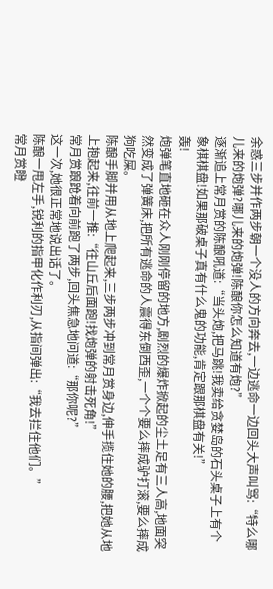余惑三步并作两步朝一个没人的方向奔去,一边逃命一边回头大声叫骂:“特么哪儿来的炮弹?哪儿来的炮弹!陈酿你怎么知道有炮?”
逐渐追上常月赏的陈酿吼道:“当头炮,把马跳!我卖给贪婪岛的石头桌子上有个象棋棋盘!如果那破桌子真有什么鬼的功能,肯定跟那棋盘有关!”
轰!
炮弹笔直地砸在众人刚刚停留的地方,剧烈的爆炸掀起的尘土足有三人高,地面突然变成了弹簧床,把所有逃命的人震得东倒西歪,一个个要么摔成驴打滚,要么摔成狗吃屎。
陈酿手脚并用从地上爬起来,三步两步冲到常月赏身边,伸手揽住她的腰,把她从地上抱起来,往前一推:“往山丘后面跑!找炮弹的射击死角!”
常月赏踉跄着向前跑了两步,回头焦急地问道:“那你呢?”
这一次,她很正常地说出话了。
陈酿一甩左手,锐利的指甲化作利刃,从指间弹出:“我去拦住他们。”
常月赏瞪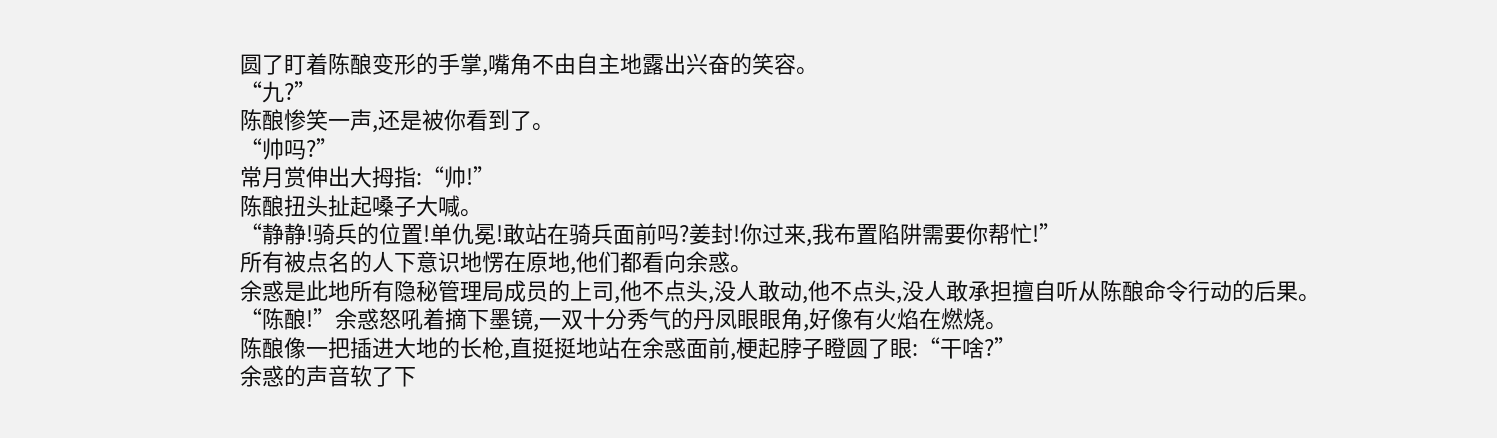圆了盯着陈酿变形的手掌,嘴角不由自主地露出兴奋的笑容。
“九?”
陈酿惨笑一声,还是被你看到了。
“帅吗?”
常月赏伸出大拇指:“帅!”
陈酿扭头扯起嗓子大喊。
“静静!骑兵的位置!单仇冕!敢站在骑兵面前吗?姜封!你过来,我布置陷阱需要你帮忙!”
所有被点名的人下意识地愣在原地,他们都看向余惑。
余惑是此地所有隐秘管理局成员的上司,他不点头,没人敢动,他不点头,没人敢承担擅自听从陈酿命令行动的后果。
“陈酿!”余惑怒吼着摘下墨镜,一双十分秀气的丹凤眼眼角,好像有火焰在燃烧。
陈酿像一把插进大地的长枪,直挺挺地站在余惑面前,梗起脖子瞪圆了眼:“干啥?”
余惑的声音软了下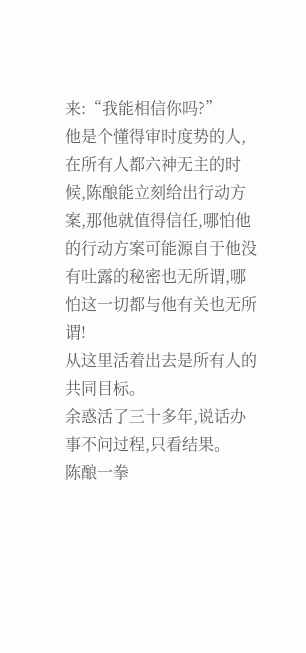来:“我能相信你吗?”
他是个懂得审时度势的人,在所有人都六神无主的时候,陈酿能立刻给出行动方案,那他就值得信任,哪怕他的行动方案可能源自于他没有吐露的秘密也无所谓,哪怕这一切都与他有关也无所谓!
从这里活着出去是所有人的共同目标。
余惑活了三十多年,说话办事不问过程,只看结果。
陈酿一拳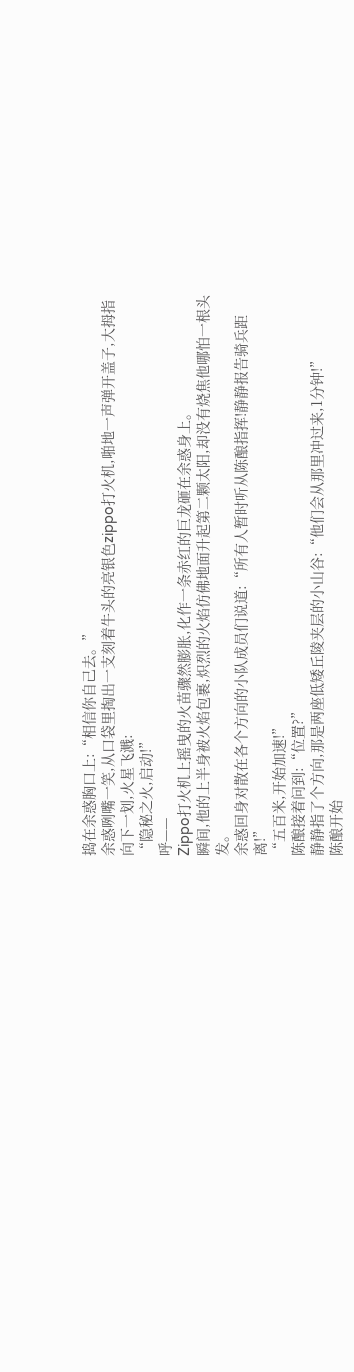捣在余惑胸口上:“相信你自己去。”
余惑咧嘴一笑,从口袋里掏出一支刻着牛头的亮银色zippo打火机,啪地一声弹开盖子,大拇指向下一划,火星飞溅:
“隐秘之火,启动!”
呼——
Zippo打火机上摇曳的火苗骤然膨胀,化作一条赤红的巨龙砸在余惑身上。
瞬间,他的上半身被火焰包裹,炽烈的火焰仿佛地面升起第二颗太阳,却没有烧焦他哪怕一根头发。
余惑回身对散在各个方向的小队成员们说道:“所有人暂时听从陈酿指挥!静静报告骑兵距离!”
“五百米,开始加速!”
陈酿接着问到:“位置?”
静静指了个方向,那是两座低矮丘陵夹层的小山谷:“他们会从那里冲过来,1分钟!”
陈酿开始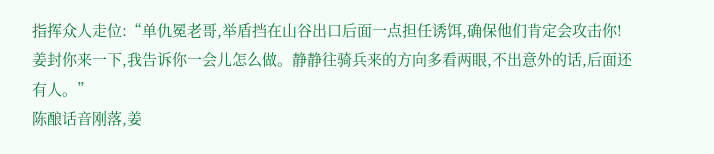指挥众人走位:“单仇冕老哥,举盾挡在山谷出口后面一点担任诱饵,确保他们肯定会攻击你!姜封你来一下,我告诉你一会儿怎么做。静静往骑兵来的方向多看两眼,不出意外的话,后面还有人。”
陈酿话音刚落,姜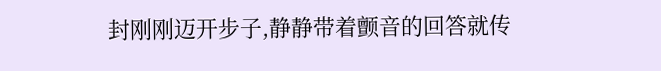封刚刚迈开步子,静静带着颤音的回答就传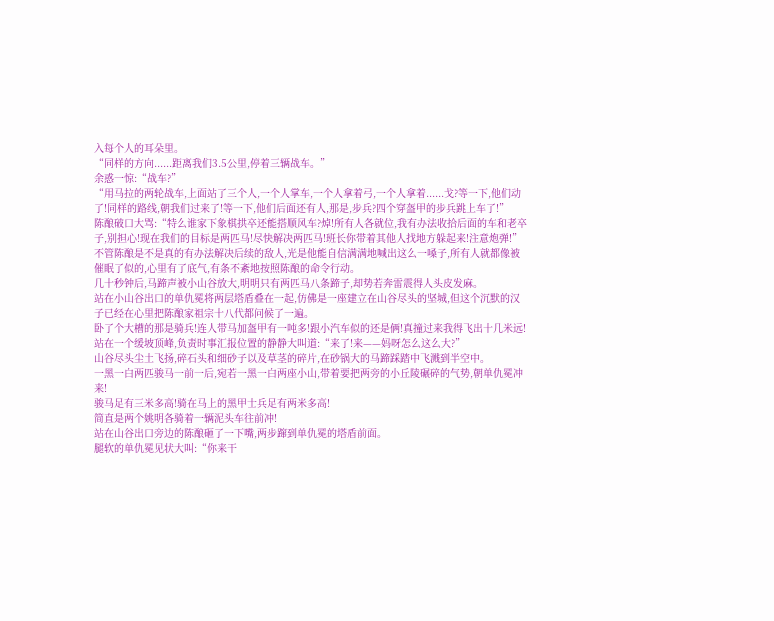入每个人的耳朵里。
“同样的方向......距离我们3.5公里,停着三辆战车。”
余惑一惊:“战车?”
“用马拉的两轮战车,上面站了三个人,一个人掌车,一个人拿着弓,一个人拿着......戈?等一下,他们动了!同样的路线,朝我们过来了!等一下,他们后面还有人,那是,步兵?四个穿盔甲的步兵跳上车了!”
陈酿破口大骂:“特么谁家下象棋拱卒还能搭顺风车?焯!所有人各就位,我有办法收拾后面的车和老卒子,别担心!现在我们的目标是两匹马!尽快解决两匹马!班长你带着其他人找地方躲起来!注意炮弹!”
不管陈酿是不是真的有办法解决后续的敌人,光是他能自信满满地喊出这么一嗓子,所有人就都像被催眠了似的,心里有了底气,有条不紊地按照陈酿的命令行动。
几十秒钟后,马蹄声被小山谷放大,明明只有两匹马八条蹄子,却势若奔雷震得人头皮发麻。
站在小山谷出口的单仇冕将两层塔盾叠在一起,仿佛是一座建立在山谷尽头的坚城,但这个沉默的汉子已经在心里把陈酿家祖宗十八代都问候了一遍。
卧了个大槽的那是骑兵!连人带马加盔甲有一吨多!跟小汽车似的还是俩!真撞过来我得飞出十几米远!
站在一个缓坡顶峰,负责时事汇报位置的静静大叫道:“来了!来——妈呀怎么这么大?”
山谷尽头尘土飞扬,碎石头和细砂子以及草茎的碎片,在砂锅大的马蹄踩踏中飞溅到半空中。
一黑一白两匹骏马一前一后,宛若一黑一白两座小山,带着要把两旁的小丘陵碾碎的气势,朝单仇冕冲来!
骏马足有三米多高!骑在马上的黑甲士兵足有两米多高!
简直是两个姚明各骑着一辆泥头车往前冲!
站在山谷出口旁边的陈酿砸了一下嘴,两步蹿到单仇冕的塔盾前面。
腿软的单仇冕见状大叫:“你来干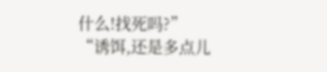什么!找死吗?”
“诱饵,还是多点儿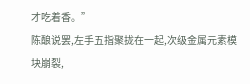才吃着香。”
陈酿说罢,左手五指聚拢在一起,次级金属元素模块崩裂,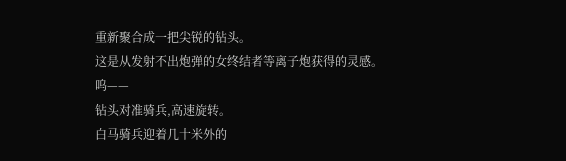重新聚合成一把尖锐的钻头。
这是从发射不出炮弹的女终结者等离子炮获得的灵感。
呜——
钻头对准骑兵,高速旋转。
白马骑兵迎着几十米外的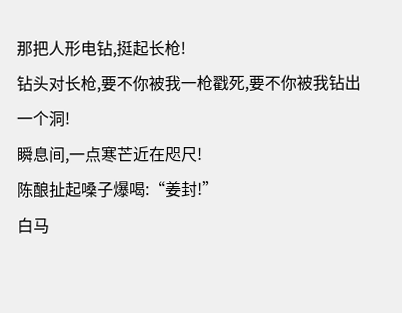那把人形电钻,挺起长枪!
钻头对长枪,要不你被我一枪戳死,要不你被我钻出一个洞!
瞬息间,一点寒芒近在咫尺!
陈酿扯起嗓子爆喝:“姜封!”
白马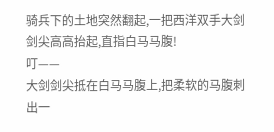骑兵下的土地突然翻起,一把西洋双手大剑剑尖高高抬起,直指白马马腹!
叮——
大剑剑尖抵在白马马腹上,把柔软的马腹刺出一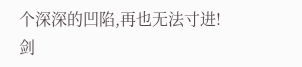个深深的凹陷,再也无法寸进!
剑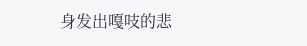身发出嘎吱的悲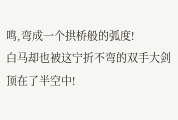鸣,弯成一个拱桥般的弧度!
白马却也被这宁折不弯的双手大剑顶在了半空中!